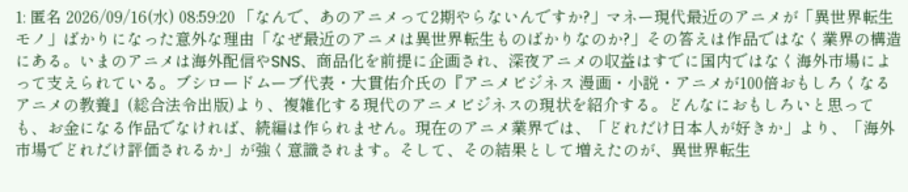1: 匿名 2026/09/16(水) 08:59:20 「なんで、あのアニメって2期やらないんですか?」マネー現代最近のアニメが「異世界転生モノ」ばかりになった意外な理由「なぜ最近のアニメは異世界転生ものばかりなのか?」その答えは作品ではなく業界の構造にある。いまのアニメは海外配信やSNS、商品化を前提に企画され、深夜アニメの収益はすでに国内ではなく海外市場によって支えられている。ブシロードムーブ代表・大貫佑介氏の『アニメビジネス 漫画・小説・アニメが100倍おもしろくなるアニメの教養』(総合法令出版)より、複雑化する現代のアニメビジネスの現状を紹介する。どんなにおもしろいと思っても、お金になる作品でなければ、続編は作られません。現在のアニメ業界では、「どれだけ日本人が好きか」より、「海外市場でどれだけ評価されるか」が強く意識されます。そして、その結果として増えたのが、異世界転生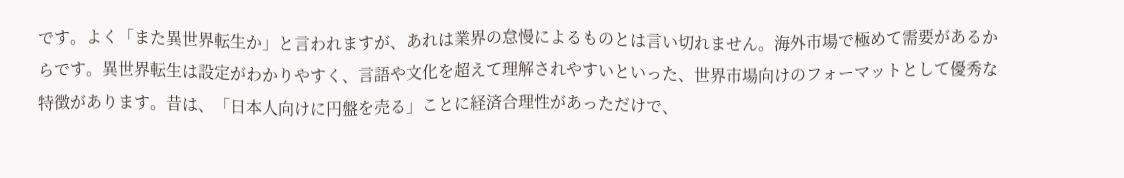です。よく「また異世界転生か」と言われますが、あれは業界の怠慢によるものとは言い切れません。海外市場で極めて需要があるからです。異世界転生は設定がわかりやすく、言語や文化を超えて理解されやすいといった、世界市場向けのフォーマットとして優秀な特徴があります。昔は、「日本人向けに円盤を売る」ことに経済合理性があっただけで、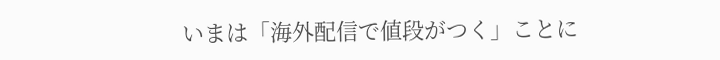いまは「海外配信で値段がつく」ことに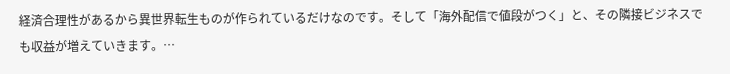経済合理性があるから異世界転生ものが作られているだけなのです。そして「海外配信で値段がつく」と、その隣接ビジネスでも収益が増えていきます。…